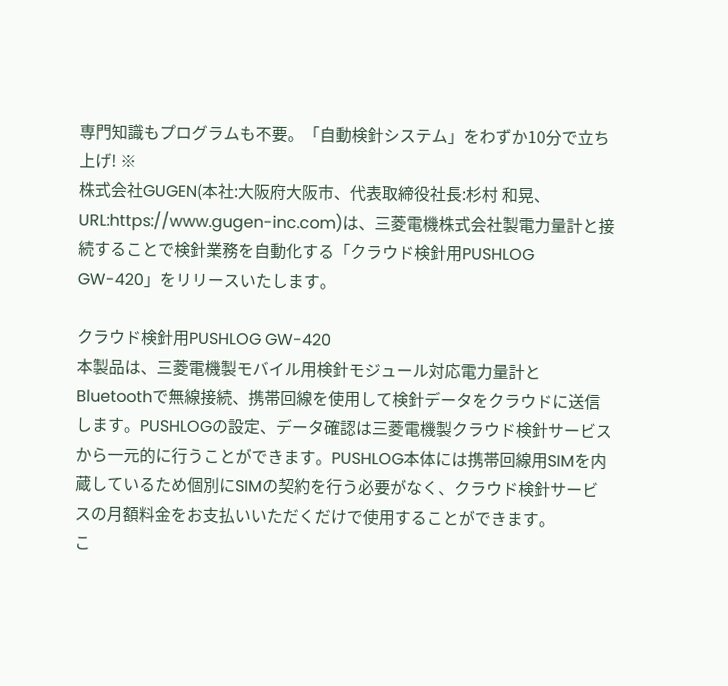専門知識もプログラムも不要。「自動検針システム」をわずか10分で立ち上げ! ※
株式会社GUGEN(本社:大阪府大阪市、代表取締役社長:杉村 和晃、URL:https://www.gugen-inc.com)は、三菱電機株式会社製電力量計と接続することで検針業務を自動化する「クラウド検針用PUSHLOG GW-420」をリリースいたします。

クラウド検針用PUSHLOG GW-420
本製品は、三菱電機製モバイル用検針モジュール対応電力量計とBluetoothで無線接続、携帯回線を使用して検針データをクラウドに送信します。PUSHLOGの設定、データ確認は三菱電機製クラウド検針サービスから一元的に行うことができます。PUSHLOG本体には携帯回線用SIMを内蔵しているため個別にSIMの契約を行う必要がなく、クラウド検針サービスの月額料金をお支払いいただくだけで使用することができます。
こ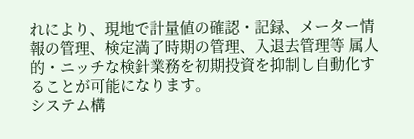れにより、現地で計量値の確認・記録、メーター情報の管理、検定満了時期の管理、入退去管理等 属人的・ニッチな検針業務を初期投資を抑制し自動化することが可能になります。
システム構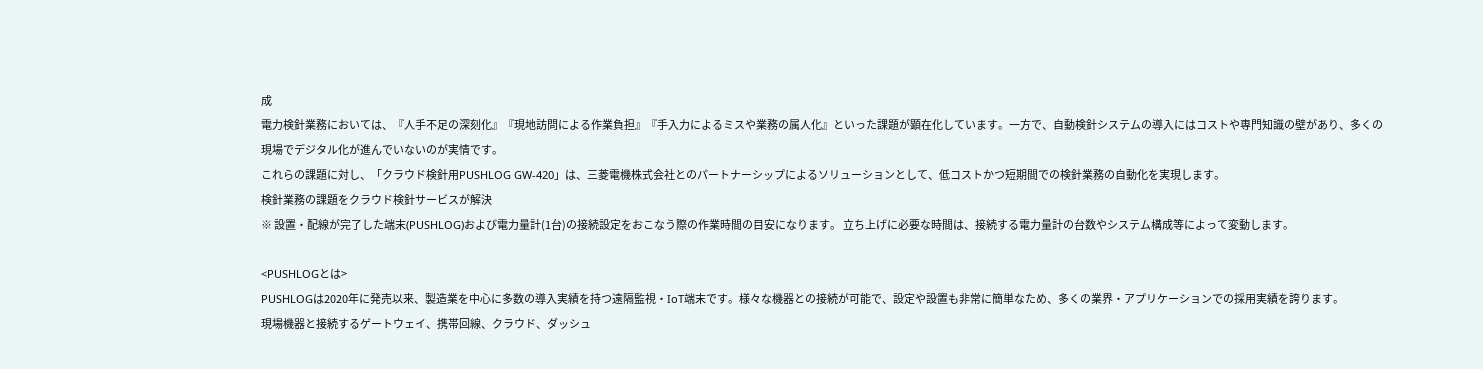成
電力検針業務においては、『人手不足の深刻化』『現地訪問による作業負担』『手入力によるミスや業務の属人化』といった課題が顕在化しています。一方で、自動検針システムの導入にはコストや専門知識の壁があり、多くの現場でデジタル化が進んでいないのが実情です。
これらの課題に対し、「クラウド検針用PUSHLOG GW-420」は、三菱電機株式会社とのパートナーシップによるソリューションとして、低コストかつ短期間での検針業務の自動化を実現します。
検針業務の課題をクラウド検針サービスが解決
※ 設置・配線が完了した端末(PUSHLOG)および電力量計(1台)の接続設定をおこなう際の作業時間の目安になります。 立ち上げに必要な時間は、接続する電力量計の台数やシステム構成等によって変動します。

<PUSHLOGとは>
PUSHLOGは2020年に発売以来、製造業を中心に多数の導入実績を持つ遠隔監視・IoT端末です。様々な機器との接続が可能で、設定や設置も非常に簡単なため、多くの業界・アプリケーションでの採用実績を誇ります。
現場機器と接続するゲートウェイ、携帯回線、クラウド、ダッシュ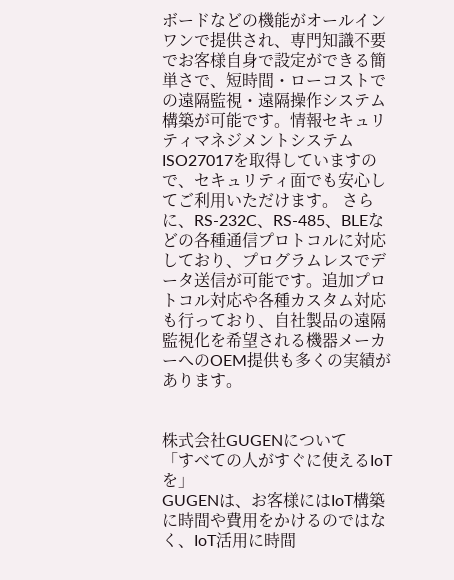ボードなどの機能がオールインワンで提供され、専門知識不要でお客様自身で設定ができる簡単さで、短時間・ローコストでの遠隔監視・遠隔操作システム構築が可能です。情報セキュリティマネジメントシステムISO27017を取得していますので、セキュリティ面でも安心してご利用いただけます。 さらに、RS-232C、RS-485、BLEなどの各種通信プロトコルに対応しており、プログラムレスでデータ送信が可能です。追加プロトコル対応や各種カスタム対応も行っており、自社製品の遠隔監視化を希望される機器メーカーへのOEM提供も多くの実績があります。


株式会社GUGENについて
「すべての人がすぐに使えるIoTを」
GUGENは、お客様にはIoT構築に時間や費用をかけるのではなく、IoT活用に時間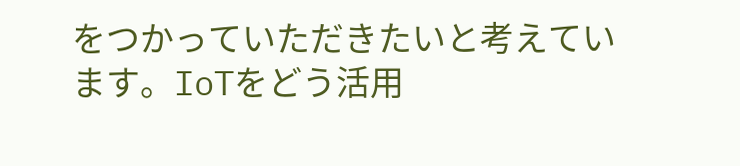をつかっていただきたいと考えています。IoTをどう活用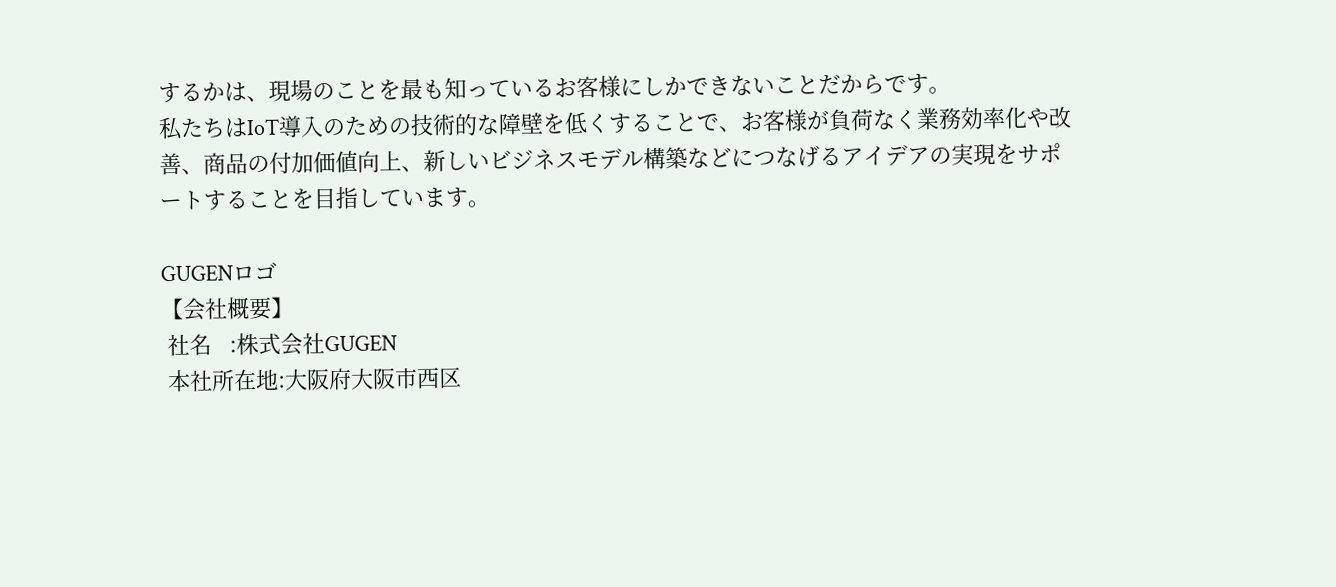するかは、現場のことを最も知っているお客様にしかできないことだからです。
私たちはIoT導入のための技術的な障壁を低くすることで、お客様が負荷なく業務効率化や改善、商品の付加価値向上、新しいビジネスモデル構築などにつなげるアイデアの実現をサポートすることを目指しています。

GUGENロゴ
【会社概要】
 社名   :株式会社GUGEN
 本社所在地:大阪府大阪市西区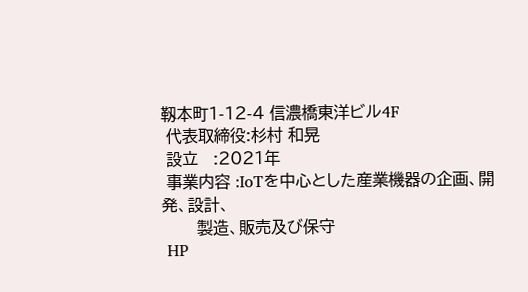靱本町1-12-4 信濃橋東洋ビル4F
 代表取締役:杉村 和晃
 設立   :2021年
 事業内容 :IoTを中心とした産業機器の企画、開発、設計、
       製造、販売及び保守
 HP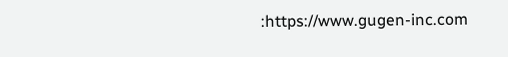:https://www.gugen-inc.com